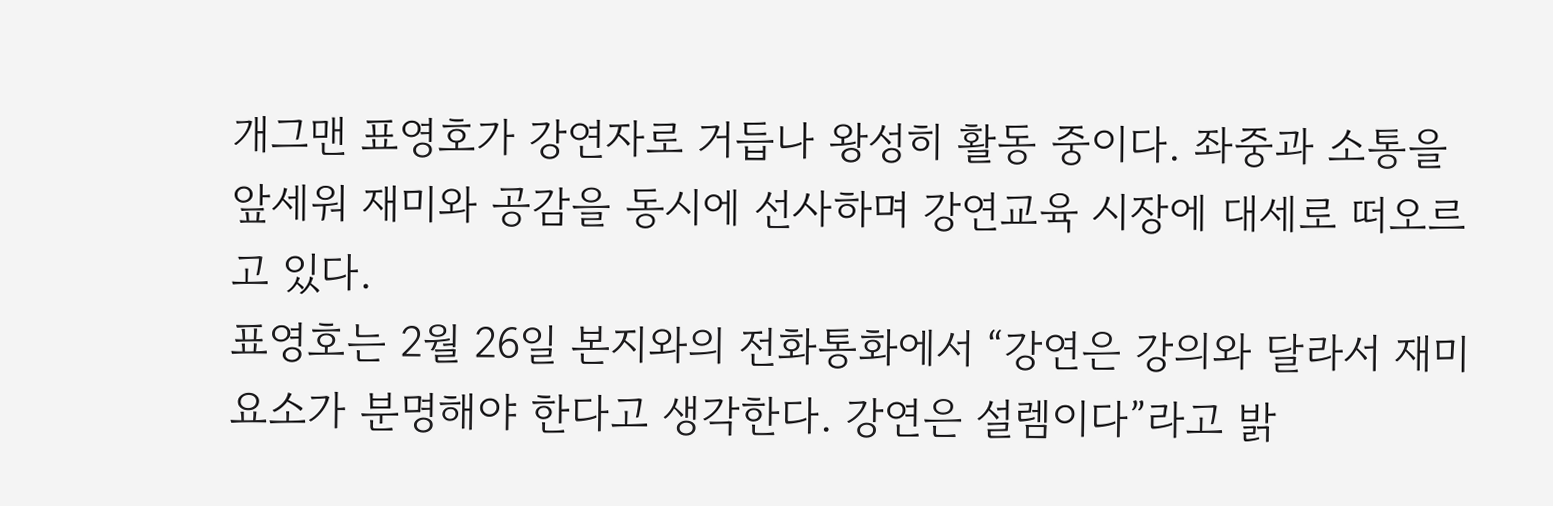개그맨 표영호가 강연자로 거듭나 왕성히 활동 중이다. 좌중과 소통을 앞세워 재미와 공감을 동시에 선사하며 강연교육 시장에 대세로 떠오르고 있다.
표영호는 2월 26일 본지와의 전화통화에서 “강연은 강의와 달라서 재미요소가 분명해야 한다고 생각한다. 강연은 설렘이다”라고 밝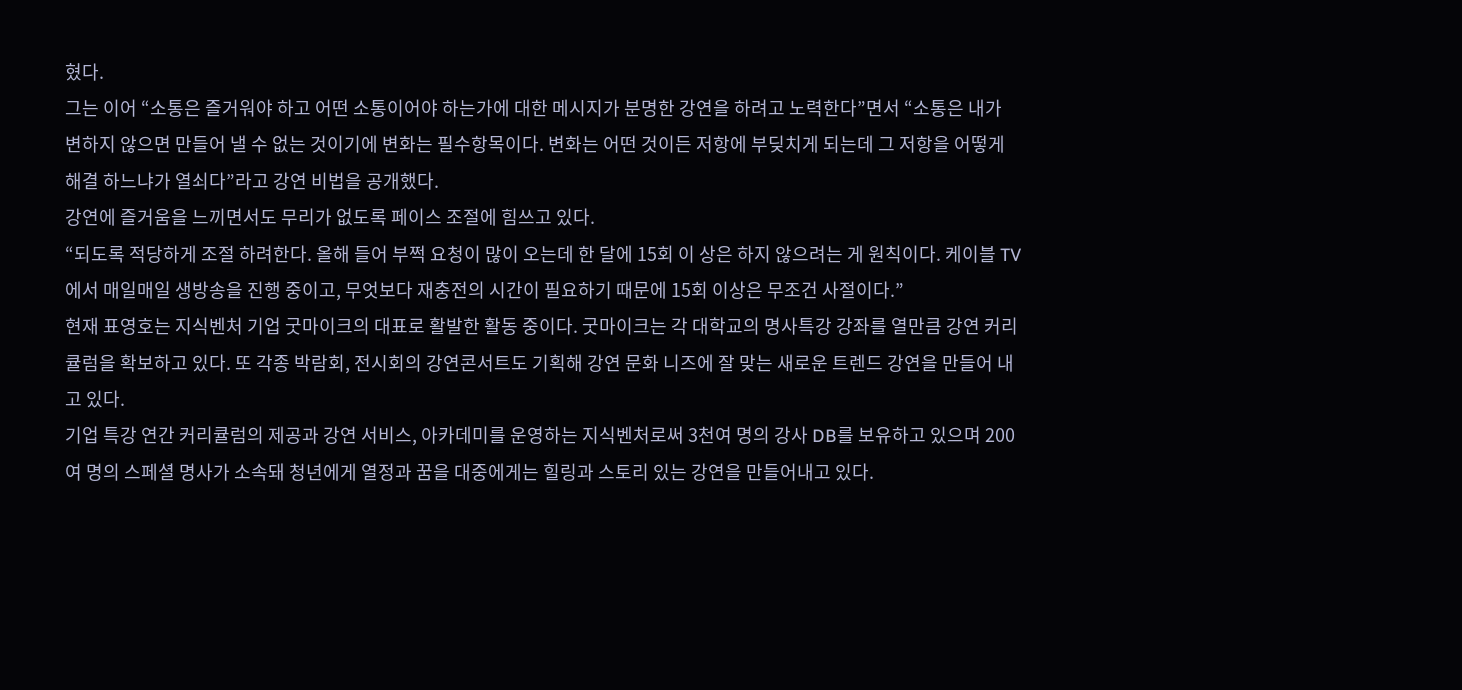혔다.
그는 이어 “소통은 즐거워야 하고 어떤 소통이어야 하는가에 대한 메시지가 분명한 강연을 하려고 노력한다”면서 “소통은 내가 변하지 않으면 만들어 낼 수 없는 것이기에 변화는 필수항목이다. 변화는 어떤 것이든 저항에 부딪치게 되는데 그 저항을 어떻게 해결 하느냐가 열쇠다”라고 강연 비법을 공개했다.
강연에 즐거움을 느끼면서도 무리가 없도록 페이스 조절에 힘쓰고 있다.
“되도록 적당하게 조절 하려한다. 올해 들어 부쩍 요청이 많이 오는데 한 달에 15회 이 상은 하지 않으려는 게 원칙이다. 케이블 TV에서 매일매일 생방송을 진행 중이고, 무엇보다 재충전의 시간이 필요하기 때문에 15회 이상은 무조건 사절이다.”
현재 표영호는 지식벤처 기업 굿마이크의 대표로 활발한 활동 중이다. 굿마이크는 각 대학교의 명사특강 강좌를 열만큼 강연 커리큘럼을 확보하고 있다. 또 각종 박람회, 전시회의 강연콘서트도 기획해 강연 문화 니즈에 잘 맞는 새로운 트렌드 강연을 만들어 내고 있다.
기업 특강 연간 커리큘럼의 제공과 강연 서비스, 아카데미를 운영하는 지식벤처로써 3천여 명의 강사 DB를 보유하고 있으며 200여 명의 스페셜 명사가 소속돼 청년에게 열정과 꿈을 대중에게는 힐링과 스토리 있는 강연을 만들어내고 있다.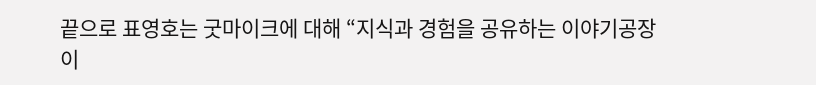끝으로 표영호는 굿마이크에 대해 “지식과 경험을 공유하는 이야기공장이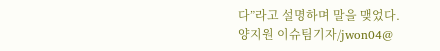다”라고 설명하며 말을 맺었다.
양지원 이슈팀기자/jwon04@